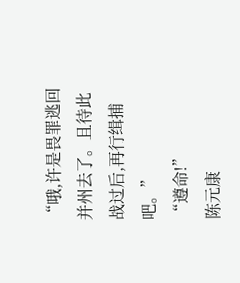“哦,许是畏罪逃回并州去了。且待此战过后,再行缉捕吧。”
“遵命!”
陈元康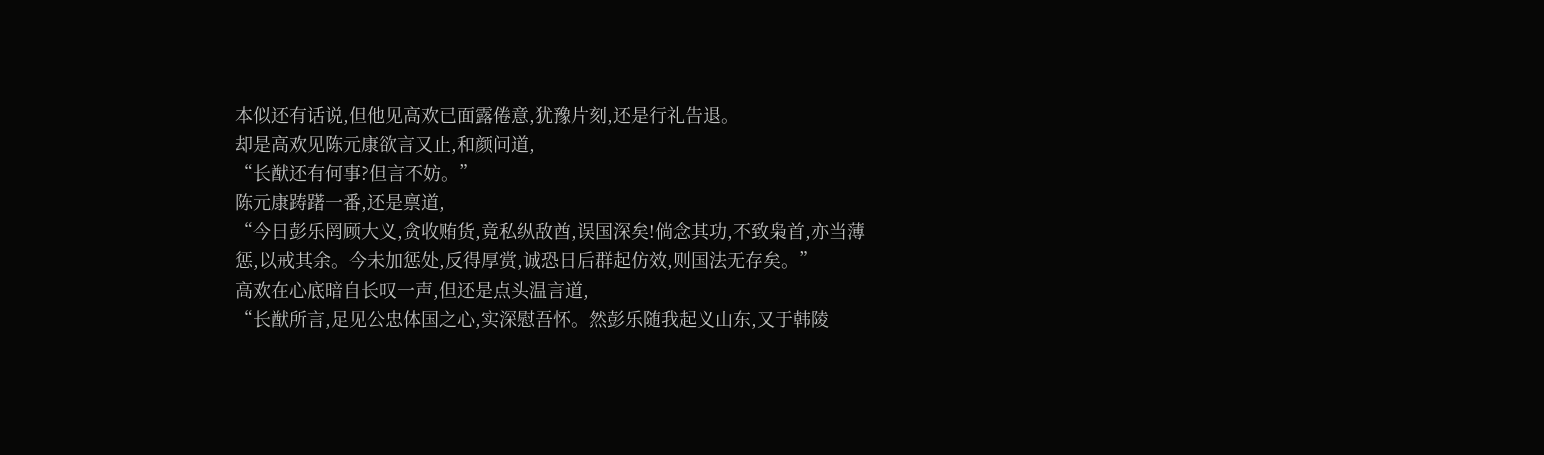本似还有话说,但他见高欢已面露倦意,犹豫片刻,还是行礼告退。
却是高欢见陈元康欲言又止,和颜问道,
“长猷还有何事?但言不妨。”
陈元康踌躇一番,还是禀道,
“今日彭乐罔顾大义,贪收贿货,竟私纵敌酋,误国深矣!倘念其功,不致枭首,亦当薄惩,以戒其余。今未加惩处,反得厚赏,诚恐日后群起仿效,则国法无存矣。”
高欢在心底暗自长叹一声,但还是点头温言道,
“长猷所言,足见公忠体国之心,实深慰吾怀。然彭乐随我起义山东,又于韩陵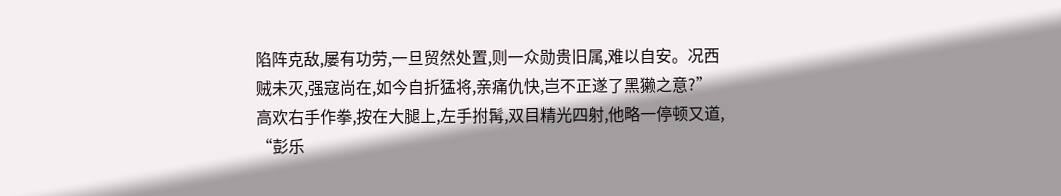陷阵克敌,屡有功劳,一旦贸然处置,则一众勋贵旧属,难以自安。况西贼未灭,强寇尚在,如今自折猛将,亲痛仇快,岂不正遂了黑獭之意?”
高欢右手作拳,按在大腿上,左手拊髯,双目精光四射,他略一停顿又道,
“彭乐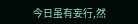今日虽有妄行,然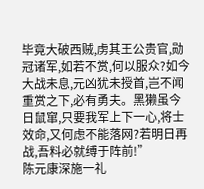毕竟大破西贼,虏其王公贵官,勋冠诸军,如若不赏,何以服众?如今大战未息,元凶犹未授首,岂不闻重赏之下,必有勇夫。黑獭虽今日鼠窜,只要我军上下一心,将士效命,又何虑不能落网?若明日再战,吾料必就缚于阵前!”
陈元康深施一礼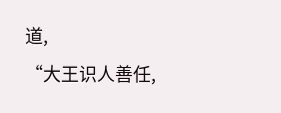道,
“大王识人善任,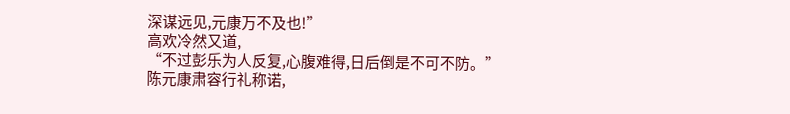深谋远见,元康万不及也!”
高欢冷然又道,
“不过彭乐为人反复,心腹难得,日后倒是不可不防。”
陈元康肃容行礼称诺,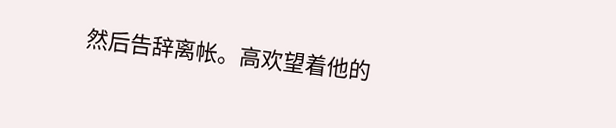然后告辞离帐。高欢望着他的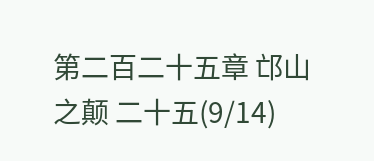第二百二十五章 邙山之颠 二十五(9/14)